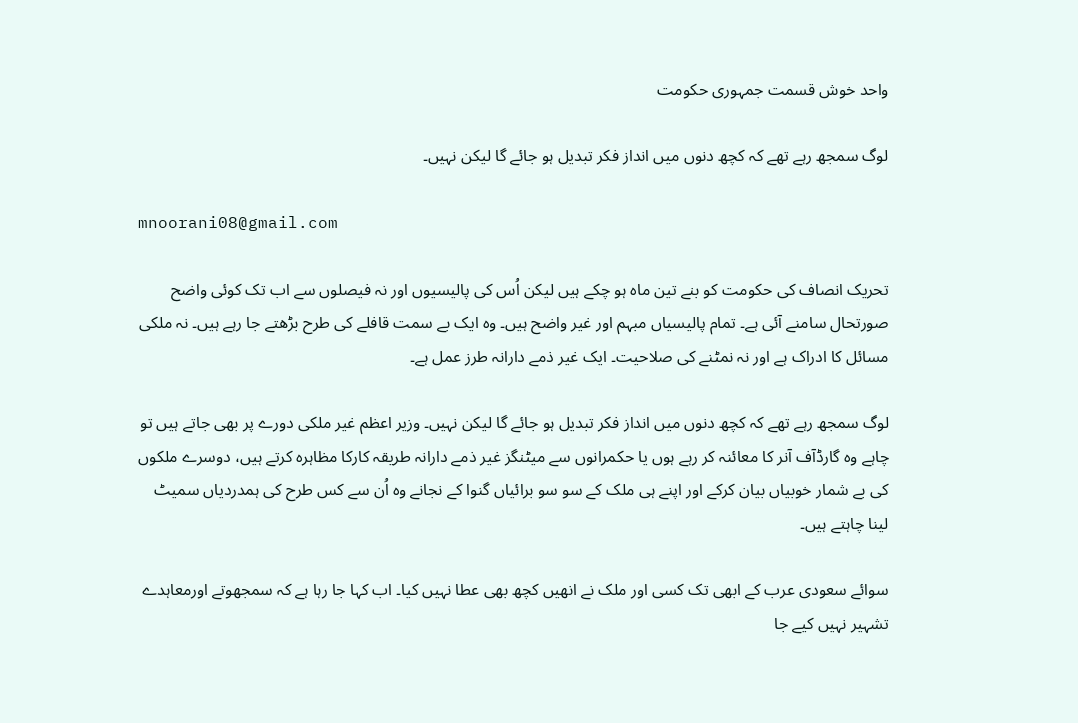واحد خوش قسمت جمہوری حکومت

لوگ سمجھ رہے تھے کہ کچھ دنوں میں انداز فکر تبدیل ہو جائے گا لیکن نہیں۔

mnoorani08@gmail.com

تحریک انصاف کی حکومت کو بنے تین ماہ ہو چکے ہیں لیکن اُس کی پالیسیوں اور نہ فیصلوں سے اب تک کوئی واضح صورتحال سامنے آئی ہے۔ تمام پالیسیاں مبہم اور غیر واضح ہیں۔ وہ ایک بے سمت قافلے کی طرح بڑھتے جا رہے ہیں۔ نہ ملکی مسائل کا ادراک ہے اور نہ نمٹنے کی صلاحیت۔ ایک غیر ذمے دارانہ طرز عمل ہے۔

لوگ سمجھ رہے تھے کہ کچھ دنوں میں انداز فکر تبدیل ہو جائے گا لیکن نہیں۔ وزیر اعظم غیر ملکی دورے پر بھی جاتے ہیں تو چاہے وہ گارڈآف آنر کا معائنہ کر رہے ہوں یا حکمرانوں سے میٹنگز غیر ذمے دارانہ طریقہ کارکا مظاہرہ کرتے ہیں، دوسرے ملکوں کی بے شمار خوبیاں بیان کرکے اور اپنے ہی ملک کے سو سو برائیاں گنوا کے نجانے وہ اُن سے کس طرح کی ہمدردیاں سمیٹ لینا چاہتے ہیں۔

سوائے سعودی عرب کے ابھی تک کسی اور ملک نے انھیں کچھ بھی عطا نہیں کیا۔ اب کہا جا رہا ہے کہ سمجھوتے اورمعاہدے تشہیر نہیں کیے جا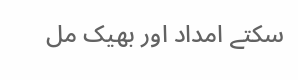سکتے امداد اور بھیک مل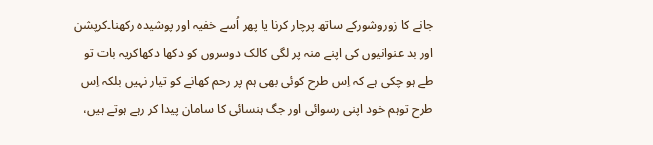جانے کا زوروشورکے ساتھ پرچار کرنا یا پھر اُسے خفیہ اور پوشیدہ رکھنا۔کرپشن اور بد عنوانیوں کی اپنے منہ پر لگی کالک دوسروں کو دکھا دکھاکریہ بات تو طے ہو چکی ہے کہ اِس طرح کوئی بھی ہم پر رحم کھانے کو تیار نہیں بلکہ اِس طرح توہم خود اپنی رسوائی اور جگ ہنسائی کا سامان پیدا کر رہے ہوتے ہیں،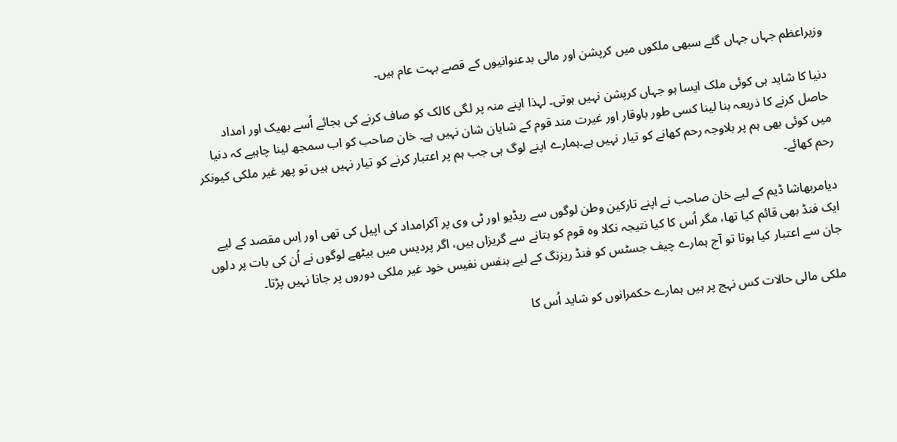وزیراعظم جہاں جہاں گئے سبھی ملکوں میں کرپشن اور مالی بدعنوانیوں کے قصے بہت عام ہیں۔

دنیا کا شاید ہی کوئی ملک ایسا ہو جہاں کرپشن نہیں ہوتی۔ لہذا اپنے منہ پر لگی کالک کو صاف کرنے کی بجائے اُسے بھیک اور امداد حاصل کرنے کا ذریعہ بنا لینا کسی طور باوقار اور غیرت مند قوم کے شایان شان نہیں ہے۔ خان صاحب کو اب سمجھ لینا چاہیے کہ دنیا میں کوئی بھی ہم پر بلاوجہ رحم کھانے کو تیار نہیں ہے۔ہمارے اپنے لوگ ہی جب ہم پر اعتبار کرنے کو تیار نہیں ہیں تو پھر غیر ملکی کیونکر رحم کھائے۔

دیامربھاشا ڈیم کے لیے خان صاحب نے اپنے تارکین وطن لوگوں سے ریڈیو اور ٹی وی پر آکرامداد کی اپیل کی تھی اور اِس مقصد کے لیے ایک فنڈ بھی قائم کیا تھا، مگر اُس کا کیا نتیجہ نکلا وہ قوم کو بتانے سے گریزاں ہیں، اگر پردیس میں بیٹھے لوگوں نے اُن کی بات پر دلوں جان سے اعتبار کیا ہوتا تو آج ہمارے چیف جسٹس کو فنڈ ریزنگ کے لیے بنفس نفیس خود غیر ملکی دوروں پر جانا نہیں پڑتا۔

ملکی مالی حالات کس نہج پر ہیں ہمارے حکمرانوں کو شاید اُس کا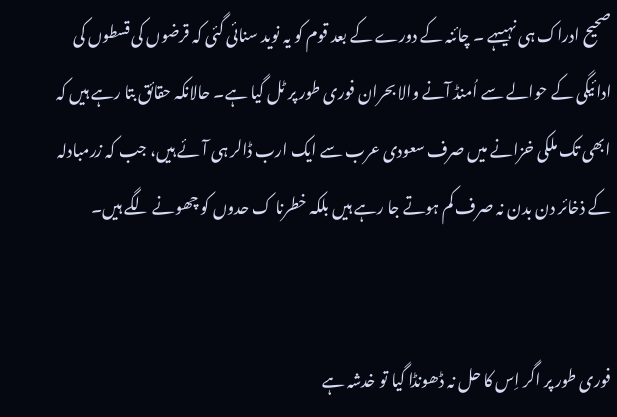صحیح ادراک ہی نہیںہے ۔ چائنہ کے دورے کے بعد قوم کو یہ نوید سنائی گئی کہ قرضوں کی قسطوں کی ادائیگی کے حوالے سے اُمنڈ آنے والا بحران فوری طور پر ٹل گیا ہے۔ حالانکہ حقائق بتا رہے ہیں کہ ابھی تک ملکی خزانے میں صرف سعودی عرب سے ایک ارب ڈالر ہی آئے ہیں، جب کہ زرمبادلہ کے ذخائر دن بدن نہ صرف کم ہوتے جا رہے ہیں بلکہ خطرنا ک حدوں کو چھونے لگے ہیں۔


فوری طور پر اگر اِس کا حل نہ ڈھونڈا گیا تو خدشہ ہے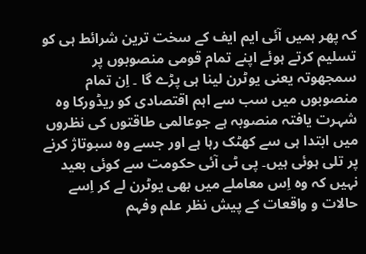کہ پھر ہمیں آئی ایم ایف کے سخت ترین شرائط ہی کو تسلیم کرتے ہوئے اپنے تمام قومی منصوبوں پر سمجھوتہ یعنی یوٹرن لینا ہی پڑے گا ۔ اِن تمام منصوبوں میں سب سے اہم اقتصادی کو ریڈورکا وہ شہرت یافتہ منصوبہ ہے جوعالمی طاقتوں کی نظروں میں ابتدا ہی سے کھٹک رہا ہے اور جسے وہ سبوتاژ کرنے پر تلی ہوئی ہیں۔ پی ٹی آئی حکومت سے کوئی بعید نہیں کہ وہ اِس معاملے میں بھی یوٹرن لے کر اِسے حالات و واقعات کے پیش نظر علم وفہم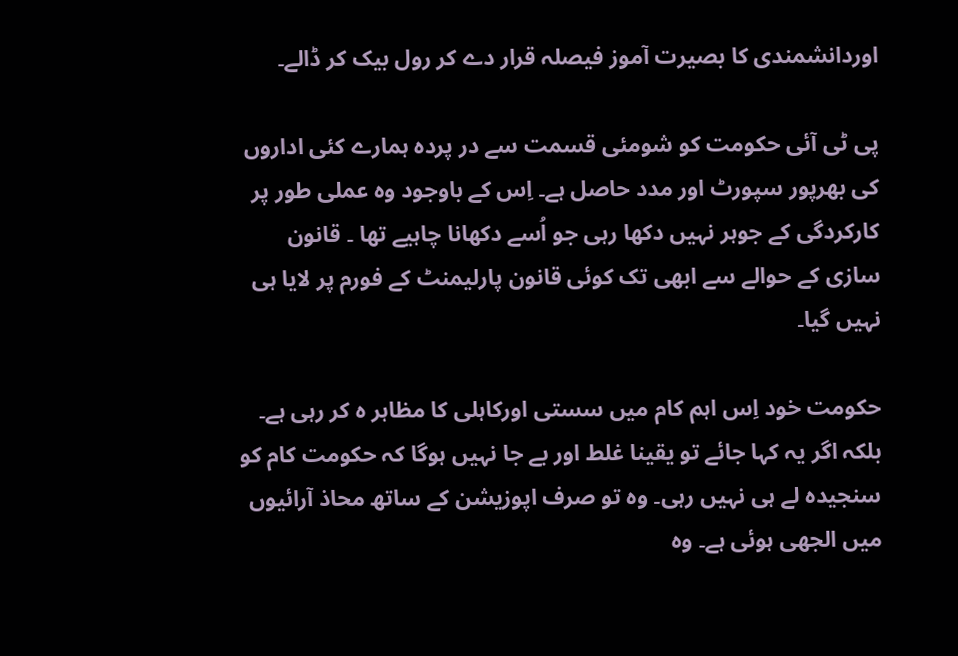اوردانشمندی کا بصیرت آموز فیصلہ قرار دے کر رول بیک کر ڈالے۔

پی ٹی آئی حکومت کو شومئی قسمت سے در پردہ ہمارے کئی اداروں کی بھرپور سپورٹ اور مدد حاصل ہے۔ اِس کے باوجود وہ عملی طور پر کارکردگی کے جوہر نہیں دکھا رہی جو اُسے دکھانا چاہیے تھا ۔ قانون سازی کے حوالے سے ابھی تک کوئی قانون پارلیمنٹ کے فورم پر لایا ہی نہیں گیا۔

حکومت خود اِس اہم کام میں سستی اورکاہلی کا مظاہر ہ کر رہی ہے۔ بلکہ اگر یہ کہا جائے تو یقینا غلط اور بے جا نہیں ہوگا کہ حکومت کام کو سنجیدہ لے ہی نہیں رہی۔ وہ تو صرف اپوزیشن کے ساتھ محاذ آرائیوں میں الجھی ہوئی ہے۔ وہ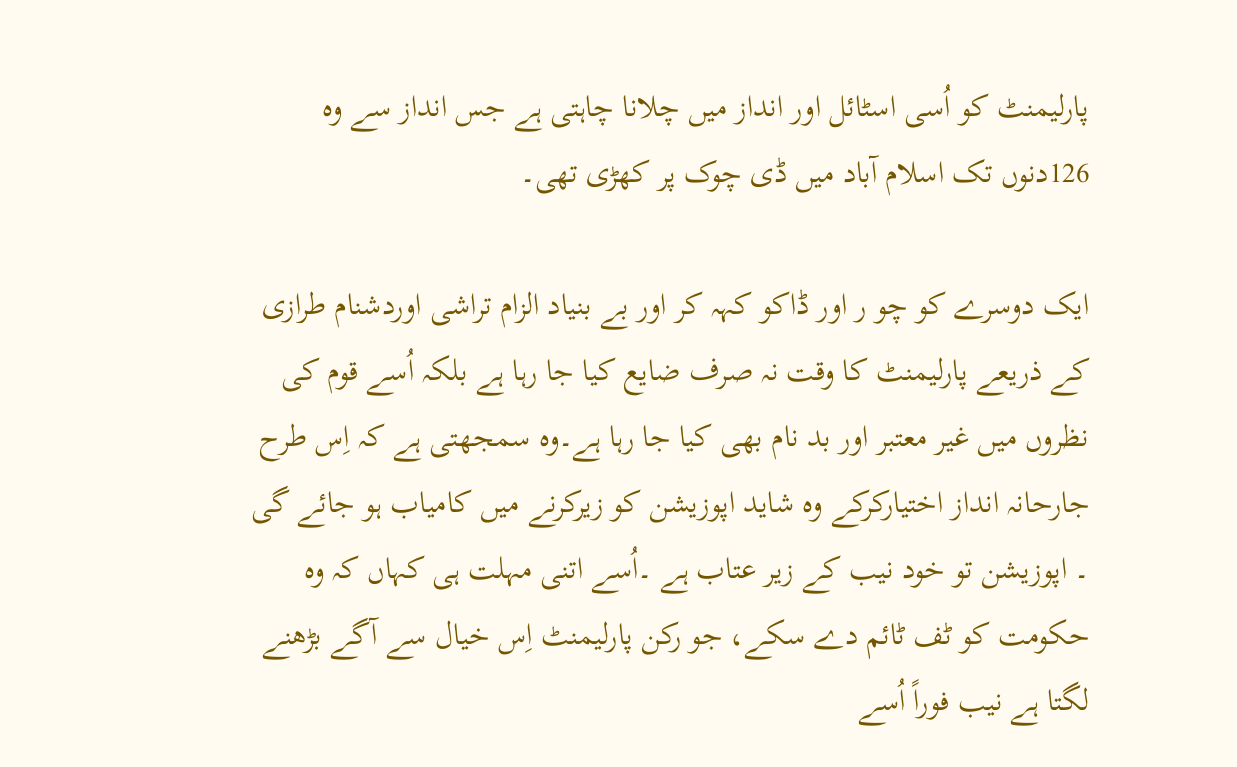پارلیمنٹ کو اُسی اسٹائل اور انداز میں چلانا چاہتی ہے جس انداز سے وہ 126دنوں تک اسلام آباد میں ڈی چوک پر کھڑی تھی۔

ایک دوسرے کو چو ر اور ڈاکو کہہ کر اور بے بنیاد الزام تراشی اوردشنام طرازی کے ذریعے پارلیمنٹ کا وقت نہ صرف ضایع کیا جا رہا ہے بلکہ اُسے قوم کی نظروں میں غیر معتبر اور بد نام بھی کیا جا رہا ہے۔وہ سمجھتی ہے کہ اِس طرح جارحانہ انداز اختیارکرکے وہ شاید اپوزیشن کو زیرکرنے میں کامیاب ہو جائے گی ۔ اپوزیشن تو خود نیب کے زیر عتاب ہے ۔اُسے اتنی مہلت ہی کہاں کہ وہ حکومت کو ٹف ٹائم دے سکے، جو رکن پارلیمنٹ اِس خیال سے آگے بڑھنے لگتا ہے نیب فوراً اُسے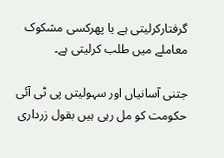گرفتارکرلیتی ہے یا پھرکسی مشکوک معاملے میں طلب کرلیتی ہے۔

جتنی آسانیاں اور سہولیتں پی ٹی آئی حکومت کو مل رہی ہیں بقول زرداری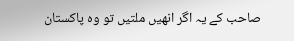صاحب کے یہ اگر انھیں ملتیں تو وہ پاکستان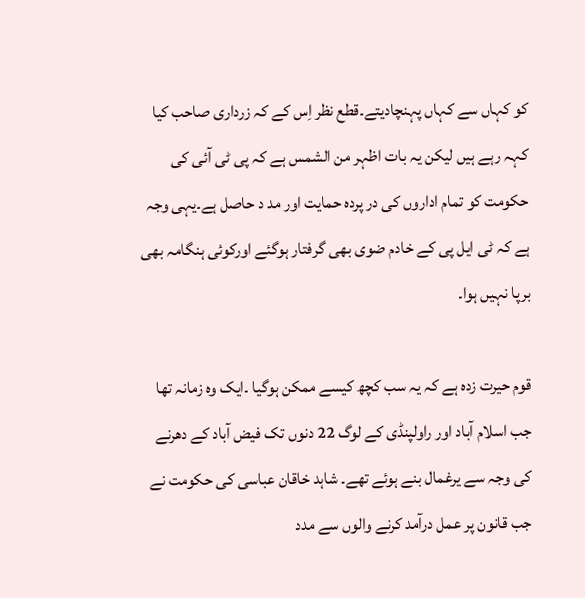کو کہاں سے کہاں پہنچادیتے۔قطع نظر اِس کے کہ زرداری صاحب کیا کہہ رہے ہیں لیکن یہ بات اظہر من الشمس ہے کہ پی ٹی آئی کی حکومت کو تمام اداروں کی در پردہ حمایت اور مد د حاصل ہے۔یہی وجہ ہے کہ ٹی ایل پی کے خادم ضوی بھی گرفتار ہوگئے اورکوئی ہنگامہ بھی برپا نہیں ہوا۔

قوم حیرت زدہ ہے کہ یہ سب کچھ کیسے ممکن ہوگیا ۔ایک وہ زمانہ تھا جب اسلام آباد اور راولپنڈی کے لوگ 22 دنوں تک فیض آباد کے دھرنے کی وجہ سے یرغمال بنے ہوئے تھے۔ شاہد خاقان عباسی کی حکومت نے جب قانون پر عمل درآمد کرنے والوں سے مدد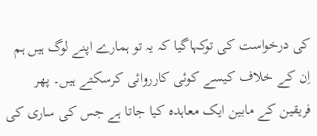کی درخواست کی توکہاگیا کہ یہ تو ہمارے اپنے لوگ ہیں ہم اِن کے خلاف کیسے کوئی کارروائی کرسکتے ہیں۔ پھر فریقین کے مابین ایک معاہدہ کیا جاتا ہے جس کی ساری کی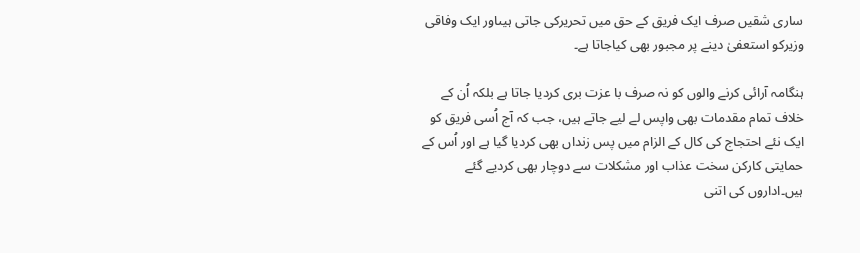ساری شقیں صرف ایک فریق کے حق میں تحریرکی جاتی ہیںاور ایک وفاقی وزیرکو استعفیٰ دینے پر مجبور بھی کیاجاتا ہے۔

ہنگامہ آرائی کرنے والوں کو نہ صرف با عزت بری کردیا جاتا ہے بلکہ اُن کے خلاف تمام مقدمات بھی واپس لے لیے جاتے ہیں، جب کہ آج اُسی فریق کو ایک نئے احتجاج کی کال کے الزام میں پس زنداں بھی کردیا گیا ہے اور اُس کے حمایتی کارکن سخت عذاب اور مشکلات سے دوچار بھی کردیے گئے ہیں۔اداروں کی اتنی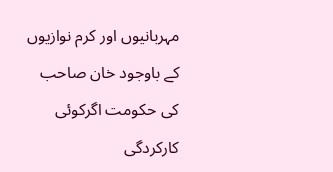مہربانیوں اور کرم نوازیوں کے باوجود خان صاحب کی حکومت اگرکوئی کارکردگی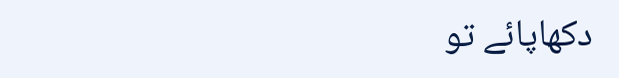دکھاپائے تو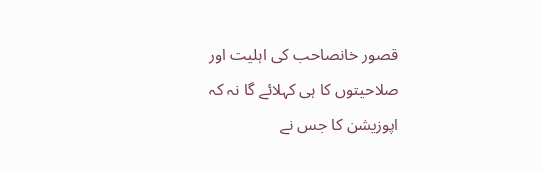قصور خانصاحب کی اہلیت اور صلاحیتوں کا ہی کہلائے گا نہ کہ اپوزیشن کا جس نے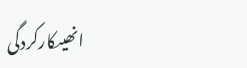انھیںکارکردگی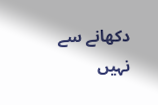دکھانے سے نہیں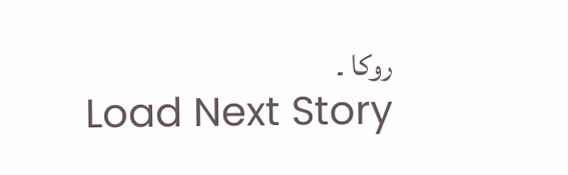روکا ۔
Load Next Story